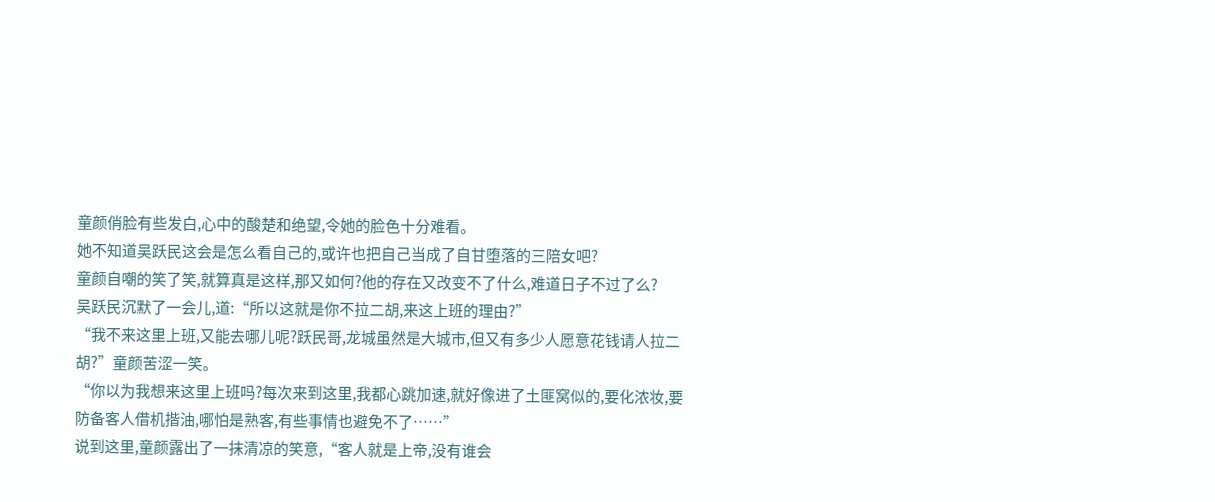童颜俏脸有些发白,心中的酸楚和绝望,令她的脸色十分难看。
她不知道吴跃民这会是怎么看自己的,或许也把自己当成了自甘堕落的三陪女吧?
童颜自嘲的笑了笑,就算真是这样,那又如何?他的存在又改变不了什么,难道日子不过了么?
吴跃民沉默了一会儿,道:“所以这就是你不拉二胡,来这上班的理由?”
“我不来这里上班,又能去哪儿呢?跃民哥,龙城虽然是大城市,但又有多少人愿意花钱请人拉二胡?”童颜苦涩一笑。
“你以为我想来这里上班吗?每次来到这里,我都心跳加速,就好像进了土匪窝似的,要化浓妆,要防备客人借机揩油,哪怕是熟客,有些事情也避免不了……”
说到这里,童颜露出了一抹清凉的笑意,“客人就是上帝,没有谁会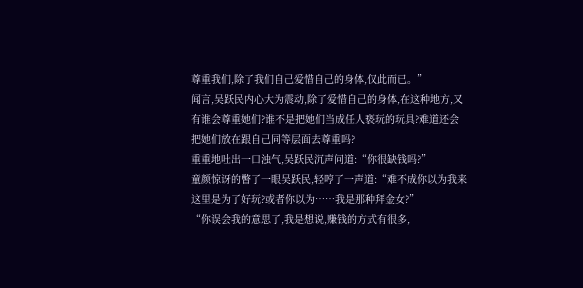尊重我们,除了我们自己爱惜自己的身体,仅此而已。”
闻言,吴跃民内心大为震动,除了爱惜自己的身体,在这种地方,又有谁会尊重她们?谁不是把她们当成任人亵玩的玩具?难道还会把她们放在跟自己同等层面去尊重吗?
重重地吐出一口浊气,吴跃民沉声问道:“你很缺钱吗?”
童颜惊讶的瞥了一眼吴跃民,轻哼了一声道:“难不成你以为我来这里是为了好玩?或者你以为……我是那种拜金女?”
“你误会我的意思了,我是想说,赚钱的方式有很多,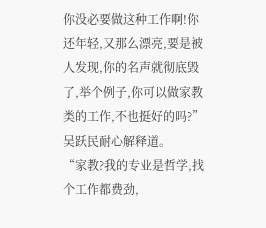你没必要做这种工作啊!你还年轻,又那么漂亮,要是被人发现,你的名声就彻底毁了,举个例子,你可以做家教类的工作,不也挺好的吗?”吴跃民耐心解释道。
“家教?我的专业是哲学,找个工作都费劲,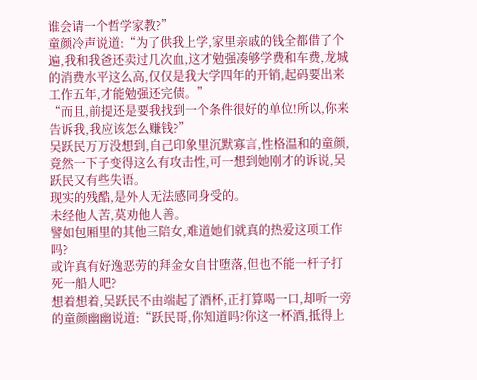谁会请一个哲学家教?”
童颜冷声说道:“为了供我上学,家里亲戚的钱全都借了个遍,我和我爸还卖过几次血,这才勉强凑够学费和车费,龙城的消费水平这么高,仅仅是我大学四年的开销,起码要出来工作五年,才能勉强还完债。”
“而且,前提还是要我找到一个条件很好的单位!所以,你来告诉我,我应该怎么赚钱?”
吴跃民万万没想到,自己印象里沉默寡言,性格温和的童颜,竟然一下子变得这么有攻击性,可一想到她刚才的诉说,吴跃民又有些失语。
现实的残酷,是外人无法感同身受的。
未经他人苦,莫劝他人善。
譬如包厢里的其他三陪女,难道她们就真的热爱这项工作吗?
或许真有好逸恶劳的拜金女自甘堕落,但也不能一杆子打死一船人吧?
想着想着,吴跃民不由端起了酒杯,正打算喝一口,却听一旁的童颜幽幽说道:“跃民哥,你知道吗?你这一杯酒,抵得上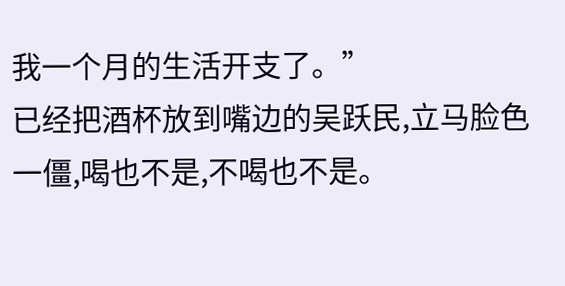我一个月的生活开支了。”
已经把酒杯放到嘴边的吴跃民,立马脸色一僵,喝也不是,不喝也不是。